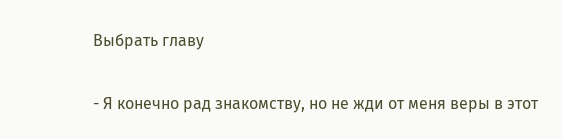Выбрать главу

- Я конечно рад знакомству, но не жди от меня веры в этот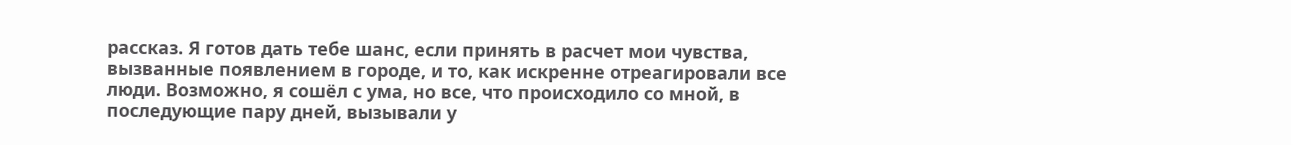рассказ. Я готов дать тебе шанс, если принять в расчет мои чувства, вызванные появлением в городе, и то, как искренне отреагировали все люди. Возможно, я сошёл с ума, но все, что происходило со мной, в последующие пару дней, вызывали у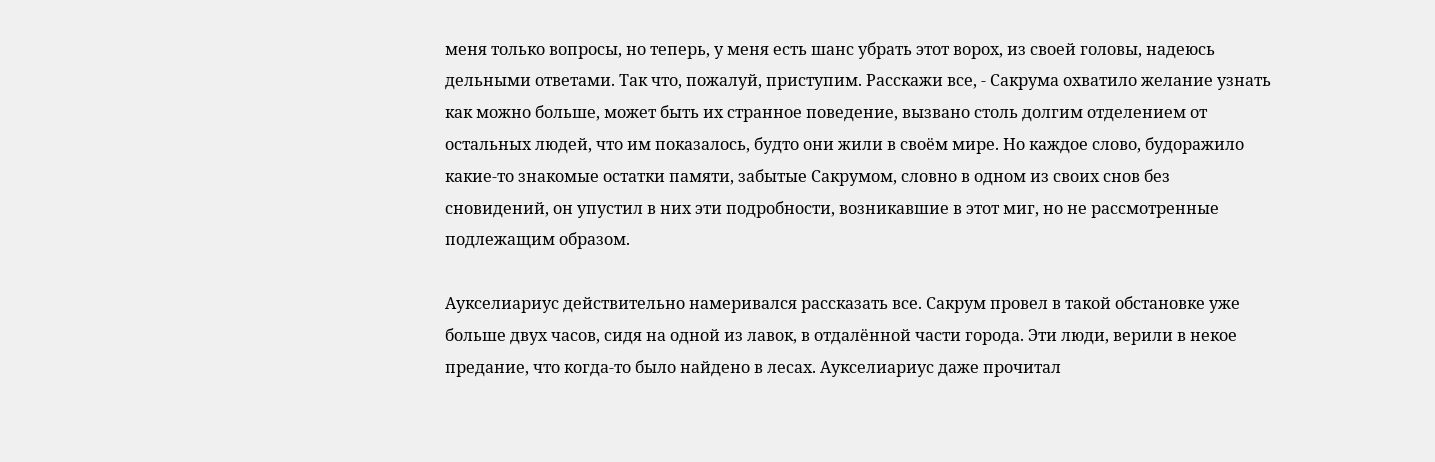меня только вопросы, но теперь, у меня есть шанс убрать этот ворох, из своей головы, надеюсь дельными ответами. Так что, пожалуй, приступим. Расскажи все, - Сакрума охватило желание узнать как можно больше, может быть их странное поведение, вызвано столь долгим отделением от остальных людей, что им показалось, будто они жили в своём мире. Но каждое слово, будоражило какие-то знакомые остатки памяти, забытые Сакрумом, словно в одном из своих снов без сновидений, он упустил в них эти подробности, возникавшие в этот миг, но не рассмотренные подлежащим образом.

Аукселиариус действительно намеривался рассказать все. Сакрум провел в такой обстановке уже больше двух часов, сидя на одной из лавок, в отдалённой части города. Эти люди, верили в некое предание, что когда-то было найдено в лесах. Аукселиариус даже прочитал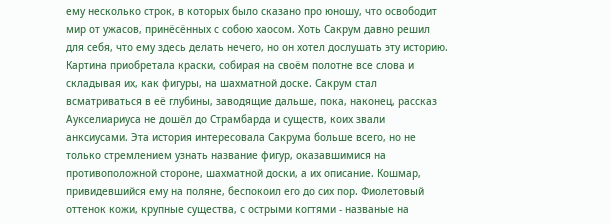ему несколько строк, в которых было сказано про юношу, что освободит мир от ужасов, принёсённых с собою хаосом. Хоть Сакрум давно решил для себя, что ему здесь делать нечего, но он хотел дослушать эту историю. Картина приобретала краски, собирая на своём полотне все слова и складывая их, как фигуры, на шахматной доске. Сакрум стал всматриваться в её глубины, заводящие дальше, пока, наконец, рассказ Аукселиариуса не дошёл до Страмбарда и существ, коих звали анксиусами. Эта история интересовала Сакрума больше всего, но не только стремлением узнать название фигур, оказавшимися на противоположной стороне, шахматной доски, а их описание. Кошмар, привидевшийся ему на поляне, беспокоил его до сих пор. Фиолетовый оттенок кожи, крупные существа, с острыми когтями - названые на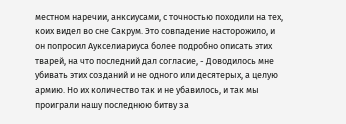местном наречии, анксиусами, с точностью походили на тех, коих видел во сне Сакрум. Это совпадение насторожило, и он попросил Аукселиариуса более подробно описать этих тварей, на что последний дал согласие, - Доводилось мне убивать этих созданий и не одного или десятерых, а целую армию. Но их количество так и не убавилось, и так мы проиграли нашу последнюю битву за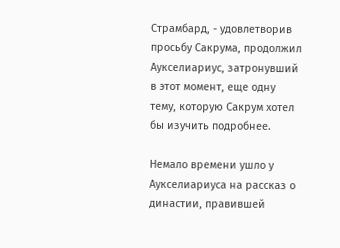Страмбард, - удовлетворив просьбу Сакрума, продолжил Аукселиариус, затронувший в этот момент, еще одну тему, которую Сакрум хотел бы изучить подробнее.

Немало времени ушло у Аукселиариуса на рассказ о династии, правившей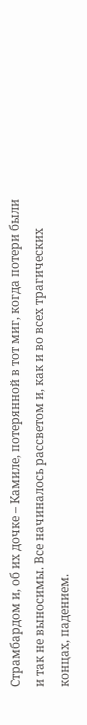Страмбардом и, об их дочке – Камиле, потерянной в тот миг, когда потери были и так не выносимы. Все начиналось рассветом и, как и во всех трагических концах, падением.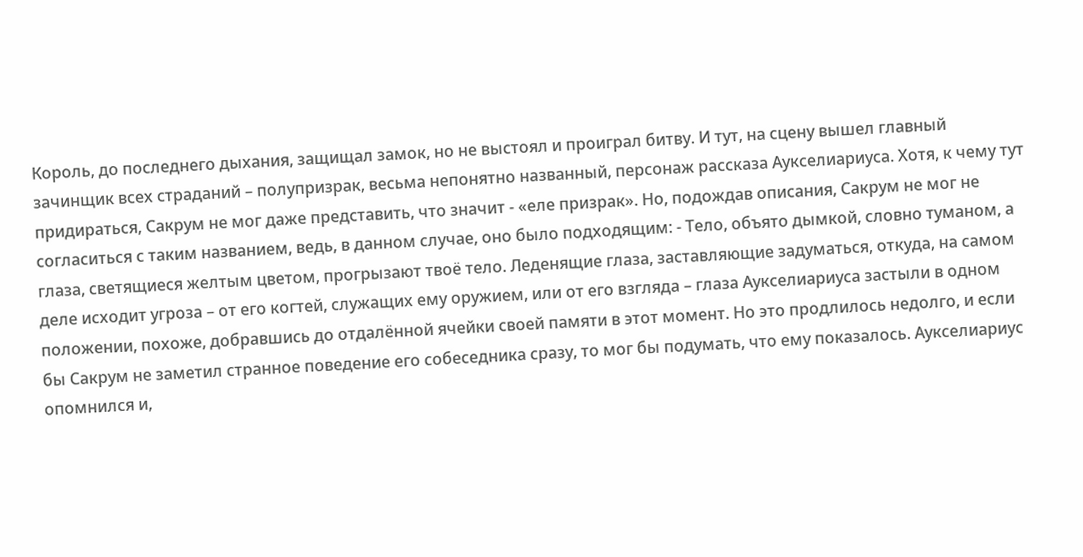Король, до последнего дыхания, защищал замок, но не выстоял и проиграл битву. И тут, на сцену вышел главный зачинщик всех страданий – полупризрак, весьма непонятно названный, персонаж рассказа Аукселиариуса. Хотя, к чему тут придираться, Сакрум не мог даже представить, что значит - «еле призрак». Но, подождав описания, Сакрум не мог не согласиться с таким названием, ведь, в данном случае, оно было подходящим: - Тело, объято дымкой, словно туманом, а глаза, светящиеся желтым цветом, прогрызают твоё тело. Леденящие глаза, заставляющие задуматься, откуда, на самом деле исходит угроза – от его когтей, служащих ему оружием, или от его взгляда – глаза Аукселиариуса застыли в одном положении, похоже, добравшись до отдалённой ячейки своей памяти в этот момент. Но это продлилось недолго, и если бы Сакрум не заметил странное поведение его собеседника сразу, то мог бы подумать, что ему показалось. Аукселиариус опомнился и,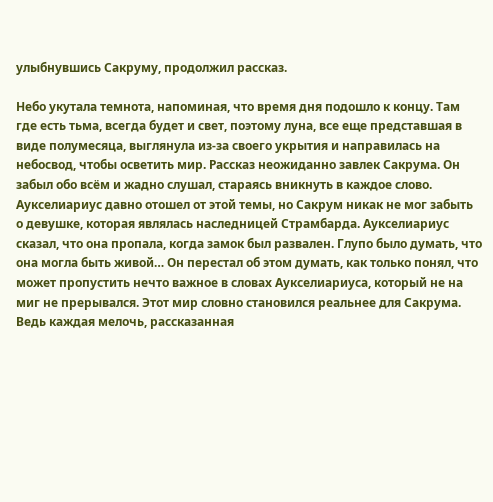улыбнувшись Сакруму, продолжил рассказ.

Небо укутала темнота, напоминая, что время дня подошло к концу. Там где есть тьма, всегда будет и свет, поэтому луна, все еще представшая в виде полумесяца, выглянула из-за своего укрытия и направилась на небосвод, чтобы осветить мир. Рассказ неожиданно завлек Сакрума. Он забыл обо всём и жадно слушал, стараясь вникнуть в каждое слово. Аукселиариус давно отошел от этой темы, но Сакрум никак не мог забыть о девушке, которая являлась наследницей Страмбарда. Аукселиариус сказал, что она пропала, когда замок был развален. Глупо было думать, что она могла быть живой… Он перестал об этом думать, как только понял, что может пропустить нечто важное в словах Аукселиариуса, который не на миг не прерывался. Этот мир словно становился реальнее для Сакрума. Ведь каждая мелочь, рассказанная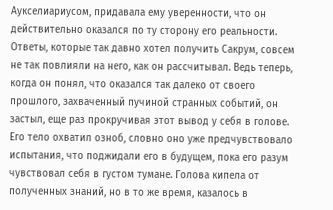Аукселиариусом, придавала ему уверенности, что он действительно оказался по ту сторону его реальности. Ответы, которые так давно хотел получить Сакрум, совсем не так повлияли на него, как он рассчитывал. Ведь теперь, когда он понял, что оказался так далеко от своего прошлого, захваченный пучиной странных событий, он застыл, еще раз прокручивая этот вывод у себя в голове. Его тело охватил озноб, словно оно уже предчувствовало испытания, что поджидали его в будущем, пока его разум чувствовал себя в густом тумане. Голова кипела от полученных знаний, но в то же время, казалось в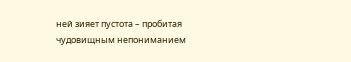ней зияет пустота – пробитая чудовищным непониманием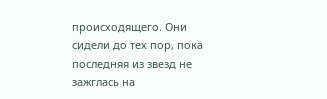происходящего. Они сидели до тех пор, пока последняя из звезд не зажглась на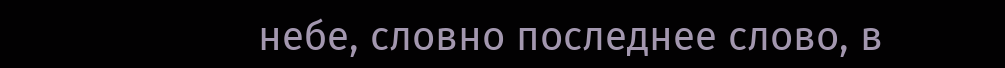небе, словно последнее слово, в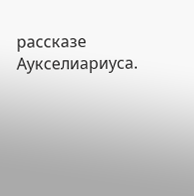рассказе Аукселиариуса.